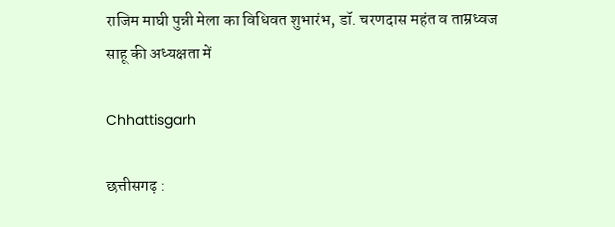राजिम माघी पुन्नी मेला का विधिवत शुभारंभ, डॉ. चरणदास महंत व ताम्रध्वज साहू की अध्यक्षता में

Chhattisgarh

छत्तीसगढ़ :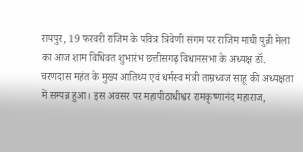रायपुर, 19 फरवरी राजिम के पवित्र त्रिवेणी संगम पर राजिम माघी पुन्नी मेला का आज शाम विधिवत शुभारंभ छत्तीसगढ़ विधानसभा के अध्यक्ष डॉ. चरणदास महंत के मुख्य आतिथ्य एवं धर्मस्व मंत्री ताम्रध्वज साहू की अध्यक्षता में सम्पन्न हुआ। इस अवसर पर महापीठाधीश्वर रामकृष्णानंद महाराज,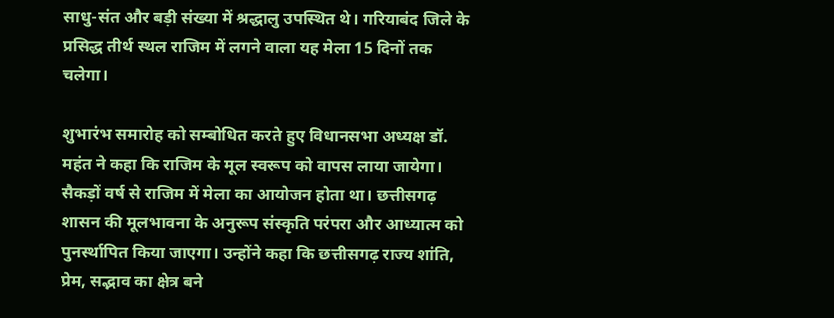साधु-संत और बड़ी संख्या में श्रद्धालु उपस्थित थे। गरियाबंद जिले के प्रसिद्ध तीर्थ स्थल राजिम में लगने वाला यह मेला 15 दिनों तक चलेगा।

शुभारंभ समारोह को सम्बोधित करते हुए विधानसभा अध्यक्ष डॉ. महंत ने कहा कि राजिम के मूल स्वरूप को वापस लाया जायेगा। सैकड़ों वर्ष से राजिम में मेला का आयोजन होता था। छत्तीसगढ़ शासन की मूलभावना के अनुरूप संस्कृति परंपरा और आध्यात्म को पुनर्स्थापित किया जाएगा। उन्होंने कहा कि छत्तीसगढ़ राज्य शांति, प्रेम, सद्भाव का क्षेत्र बने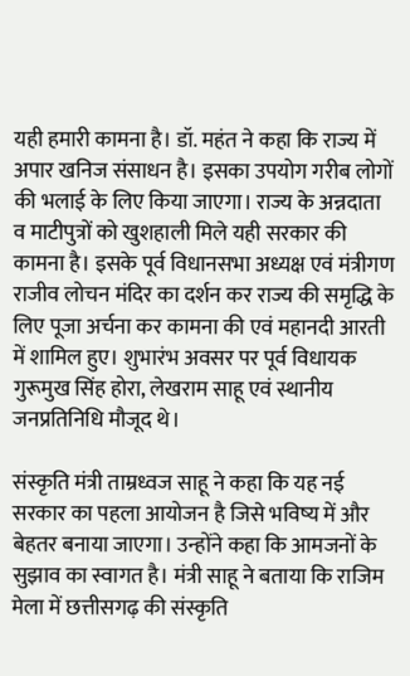यही हमारी कामना है। डॉ. महंत ने कहा कि राज्य में अपार खनिज संसाधन है। इसका उपयोग गरीब लोगों की भलाई के लिए किया जाएगा। राज्य के अन्नदाता व माटीपुत्रों को खुशहाली मिले यही सरकार की कामना है। इसके पूर्व विधानसभा अध्यक्ष एवं मंत्रीगण राजीव लोचन मंदिर का दर्शन कर राज्य की समृद्धि के लिए पूजा अर्चना कर कामना की एवं महानदी आरती में शामिल हुए। शुभारंभ अवसर पर पूर्व विधायक  गुरूमुख सिंह होरा, लेखराम साहू एवं स्थानीय जनप्रतिनिधि मौजूद थे।

संस्कृति मंत्री ताम्रध्वज साहू ने कहा कि यह नई सरकार का पहला आयोजन है जिसे भविष्य में और बेहतर बनाया जाएगा। उन्होंने कहा कि आमजनों के सुझाव का स्वागत है। मंत्री साहू ने बताया कि राजिम मेला में छत्तीसगढ़ की संस्कृति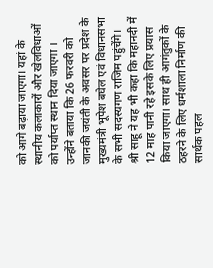को आगे बढ़ाया जाएगा। यहां के स्थानीय कलाकारों और खेलविधाओं को पर्याप्त स्थान दिया जाएगा । उन्होंने बताया कि 26 फरवरी को जानकी जयंती के अवसर पर प्रदेश के मुख्यमंत्री भूपेश बघेल एवं विधानसभा के सभी सदस्यगण राजिम पहुंचेंगे। श्री साहू ने यह भी कहा कि महानदी में 12 माह पानी रहे इसके लिए प्रयास किया जाएगा। साथ ही आगंतुकों के ठहरने के लिए धर्मशाला निर्माण की सार्थक पहल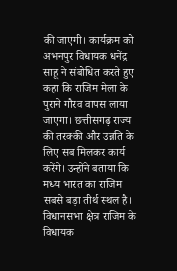की जाएगी। कार्यक्रम को अभनपुर विधायक धनेंद्र साहू ने संबोधित करते हुए कहा कि राजिम मेला के पुराने गौरव वापस लाया जाएगा। छत्तीसगढ़ राज्य की तरक्की और उन्नति के लिए सब मिलकर कार्य करेंगे। उन्होंने बताया कि मध्य भारत का राजिम सबसे बड़ा तीर्थ स्थल है। विधानसभा क्षेत्र राजिम के विधायक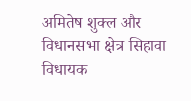अमितेष शुक्ल और विधानसभा क्षेत्र सिहावा विधायक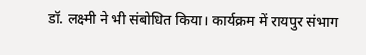डॉ. लक्ष्मी ने भी संबोधित किया। कार्यक्रम में रायपुर संभाग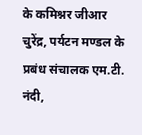के कमिश्नर जीआर चुरेंद्र, पर्यटन मण्डल के प्रबंध संचालक एम.टी. नंदी,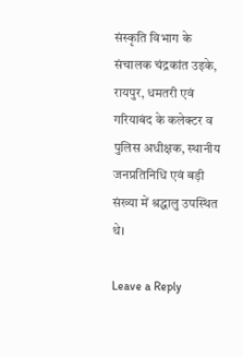संस्कृति विभाग के संचालक चंद्रकांत उइके, रायपुर, धमतरी एवं गरियाबंद के कलेक्टर व पुलिस अधीक्षक, स्थानीय जनप्रतिनिधि एवं बड़ी संख्या में श्रद्धालु उपस्थित थे।

Leave a Reply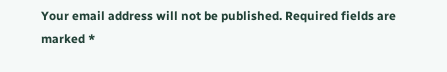Your email address will not be published. Required fields are marked *